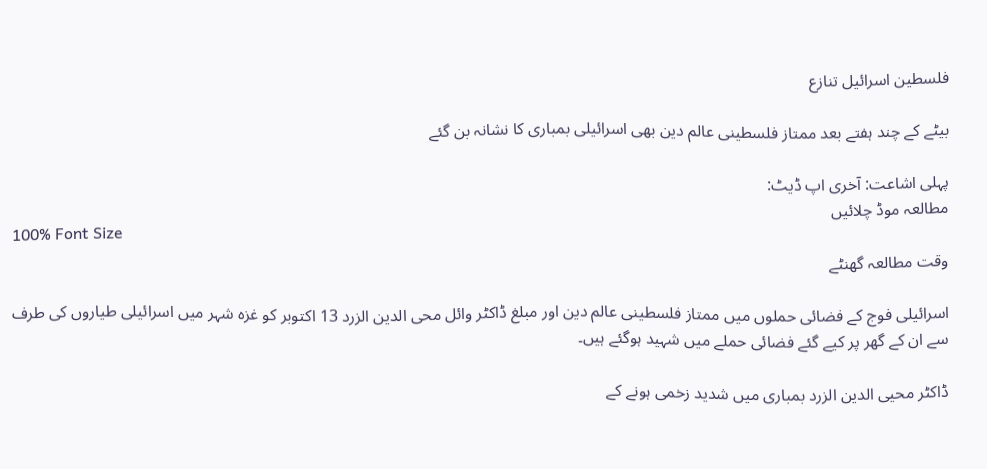فلسطین اسرائیل تنازع

بیٹے کے چند ہفتے بعد ممتاز فلسطینی عالم دین بھی اسرائیلی بمباری کا نشانہ بن گئے

پہلی اشاعت: آخری اپ ڈیٹ:
مطالعہ موڈ چلائیں
100% Font Size
وقت مطالعہ گھنٹے

اسرائیلی فوج کے فضائی حملوں میں ممتاز فلسطینی عالم دین اور مبلغ ڈاکٹر وائل محی الدین الزرد 13 اکتوبر کو غزہ شہر میں اسرائیلی طیاروں کی طرف سے ان کے گھر پر کیے گئے فضائی حملے میں شہید ہوگئے ہیں۔

ڈاکٹر محیی الدین الزرد بمباری میں شدید زخمی ہونے کے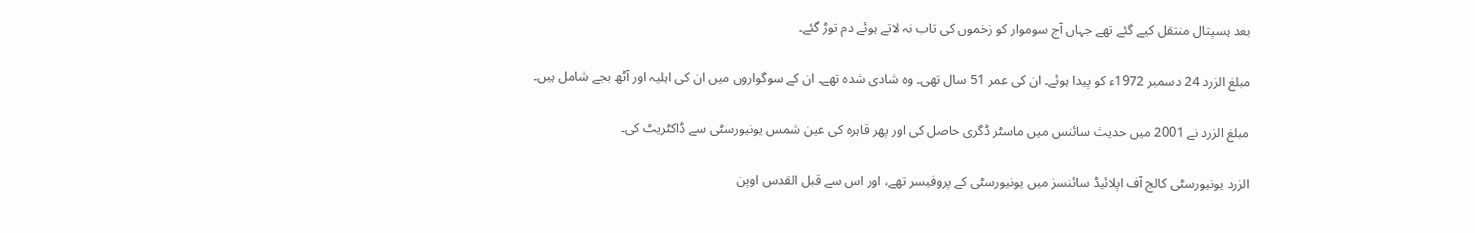بعد ہسپتال منتقل کیے گئے تھے جہاں آج سوموار کو زخموں کی تاب نہ لاتے ہوئے دم توڑ گئے۔

مبلغ الزرد 24 دسمبر 1972ء کو پیدا ہوئے۔ ان کی عمر 51 سال تھی۔ وہ شادی شدہ تھے۔ ان کے سوگواروں میں ان کی اہلیہ اور آٹھ بجے شامل ہیں۔

مبلغ الزرد نے 2001 میں حدیث سائنس میں ماسٹر ڈگری حاصل کی اور پھر قاہرہ کی عین شمس یونیورسٹی سے ڈاکٹریٹ کی۔

الزرد یونیورسٹی کالج آف اپلائیڈ سائنسز میں یونیورسٹی کے پروفیسر تھے، اور اس سے قبل القدس اوپن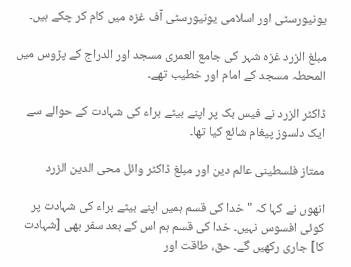یونیورسٹی اور اسلامی یونیورسٹی آف غزہ میں کام کر چکے ہیں۔

مبلغ الزرد غزہ شہر کی جامع العمری مسجد اور الدراج کے پڑوس میں المحطہ مسجد کے امام اور خطیب تھے۔

ڈاکٹر الزرد نے فیس بک پر اپنے بیٹے براء کی شہادت کے حوالے سے ایک دلسوز پیغام شائع کیا تھا۔

ممتاز فلسطینی عالم دین اور مبلغ ڈاکٹر وائل محی الدین الزرد

انھوں نے کہا کہ "خدا کی قسم ہمیں اپنے بیٹے براء کی شہادت پر کوئی افسوس نہیں۔ خدا کی قسم ہم اس کے بعد سفر بھی [شہادت کا] جاری رکھیں گے۔ حق، طاقت اور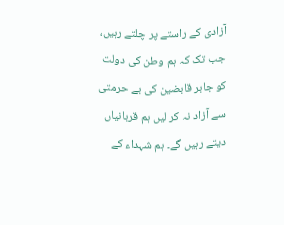آزادی کے راستے پر چلتے رہیں، جب تک کہ ہم وطن کی دولت کو جابر قابضین کی بے حرمتی سے آزاد نہ کر لیں ہم قربانیاں دیتے رہیں گے۔ ہم شہداء کے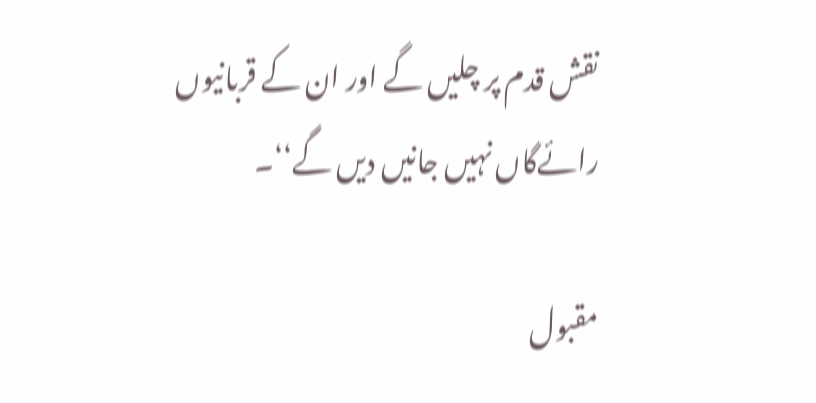نقش قدم پر چلیں گے اور ان کے قربانیوں رائےگاں نہیں جانیں دیں گے‘‘۔

مقبول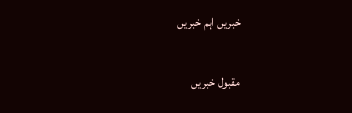خبریں اہم خبریں

مقبول خبریں